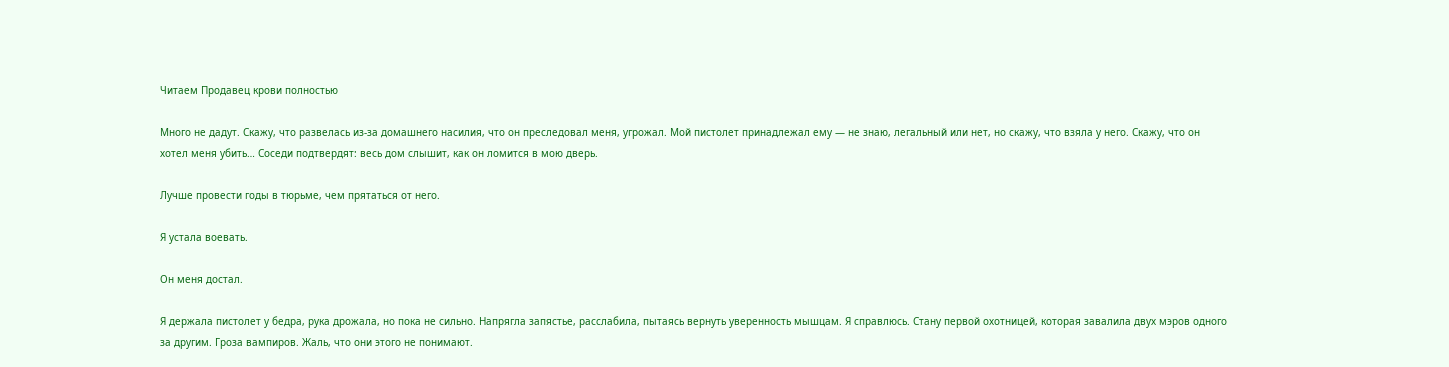Читаем Продавец крови полностью

Много не дадут. Скажу, что развелась из-за домашнего насилия, что он преследовал меня, угрожал. Мой пистолет принадлежал ему — не знаю, легальный или нет, но скажу, что взяла у него. Скажу, что он хотел меня убить… Соседи подтвердят: весь дом слышит, как он ломится в мою дверь.

Лучше провести годы в тюрьме, чем прятаться от него.

Я устала воевать.

Он меня достал.

Я держала пистолет у бедра, рука дрожала, но пока не сильно. Напрягла запястье, расслабила, пытаясь вернуть уверенность мышцам. Я справлюсь. Стану первой охотницей, которая завалила двух мэров одного за другим. Гроза вампиров. Жаль, что они этого не понимают.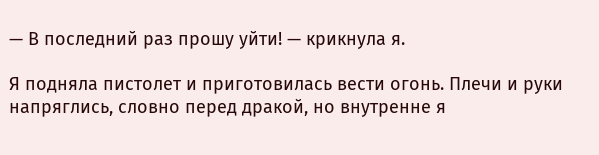— В последний раз прошу уйти! — крикнула я.

Я подняла пистолет и приготовилась вести огонь. Плечи и руки напряглись, словно перед дракой, но внутренне я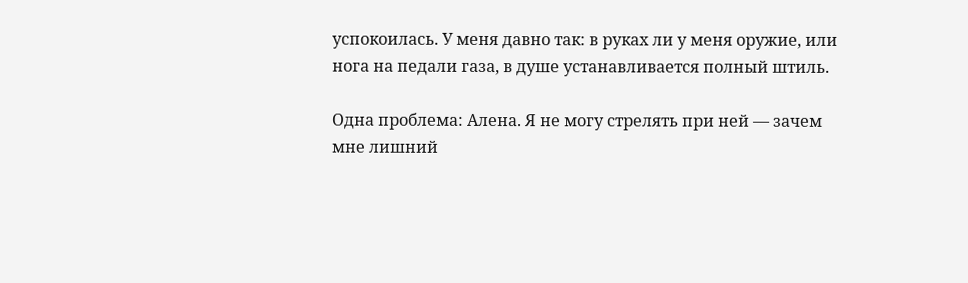успокоилась. У меня давно так: в руках ли у меня оружие, или нога на педали газа, в душе устанавливается полный штиль.

Одна проблема: Алена. Я не могу стрелять при ней — зачем мне лишний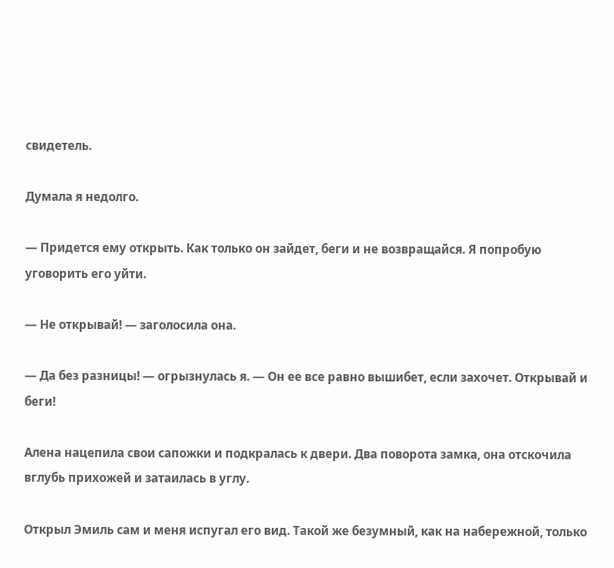свидетель.

Думала я недолго.

— Придется ему открыть. Как только он зайдет, беги и не возвращайся. Я попробую уговорить его уйти.

— Не открывай! — заголосила она.

— Да без разницы! — огрызнулась я. — Он ее все равно вышибет, если захочет. Открывай и беги!

Алена нацепила свои сапожки и подкралась к двери. Два поворота замка, она отскочила вглубь прихожей и затаилась в углу.

Открыл Эмиль сам и меня испугал его вид. Такой же безумный, как на набережной, только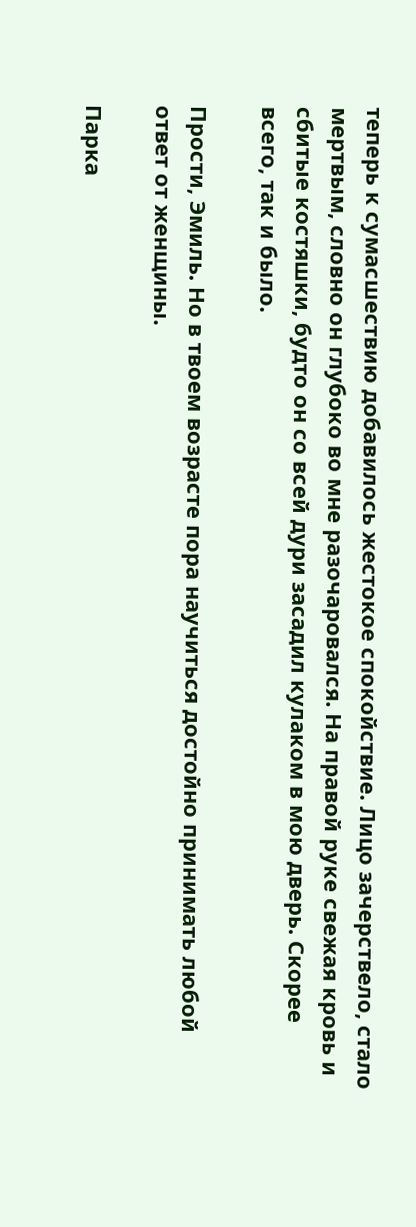теперь к сумасшествию добавилось жестокое спокойствие. Лицо зачерствело, стало мертвым, словно он глубоко во мне разочаровался. На правой руке свежая кровь и сбитые костяшки, будто он со всей дури засадил кулаком в мою дверь. Скорее всего, так и было.

Прости, Эмиль. Но в твоем возрасте пора научиться достойно принимать любой ответ от женщины.

Парка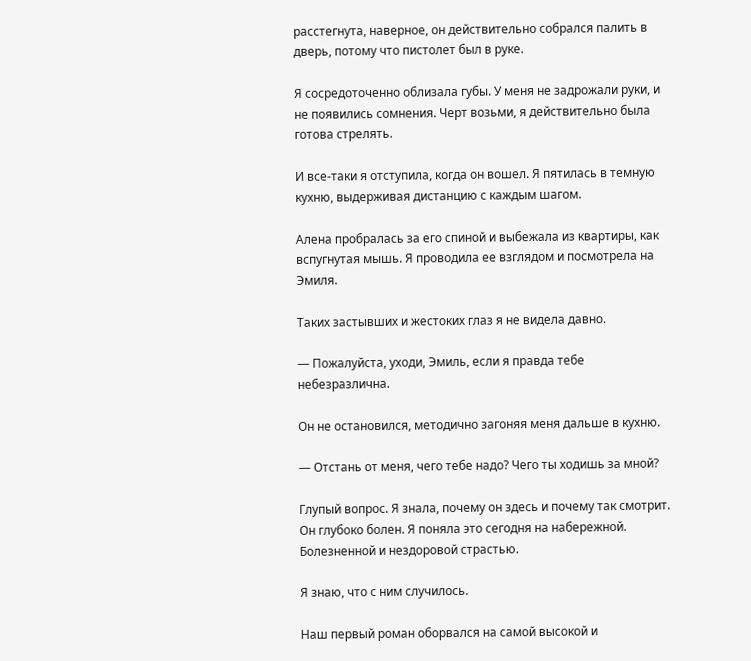расстегнута, наверное, он действительно собрался палить в дверь, потому что пистолет был в руке.

Я сосредоточенно облизала губы. У меня не задрожали руки, и не появились сомнения. Черт возьми, я действительно была готова стрелять.

И все-таки я отступила, когда он вошел. Я пятилась в темную кухню, выдерживая дистанцию с каждым шагом.

Алена пробралась за его спиной и выбежала из квартиры, как вспугнутая мышь. Я проводила ее взглядом и посмотрела на Эмиля.

Таких застывших и жестоких глаз я не видела давно.

— Пожалуйста, уходи, Эмиль, если я правда тебе небезразлична.

Он не остановился, методично загоняя меня дальше в кухню.

— Отстань от меня, чего тебе надо? Чего ты ходишь за мной?

Глупый вопрос. Я знала, почему он здесь и почему так смотрит. Он глубоко болен. Я поняла это сегодня на набережной. Болезненной и нездоровой страстью.

Я знаю, что с ним случилось.

Наш первый роман оборвался на самой высокой и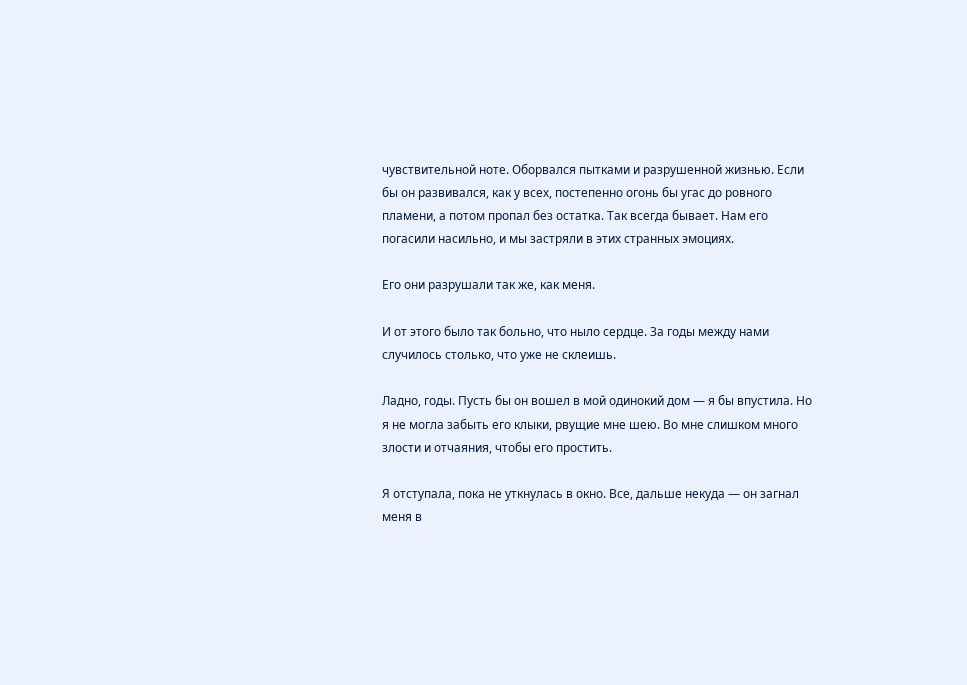чувствительной ноте. Оборвался пытками и разрушенной жизнью. Если бы он развивался, как у всех, постепенно огонь бы угас до ровного пламени, а потом пропал без остатка. Так всегда бывает. Нам его погасили насильно, и мы застряли в этих странных эмоциях.

Его они разрушали так же, как меня.

И от этого было так больно, что ныло сердце. За годы между нами случилось столько, что уже не склеишь.

Ладно, годы. Пусть бы он вошел в мой одинокий дом — я бы впустила. Но я не могла забыть его клыки, рвущие мне шею. Во мне слишком много злости и отчаяния, чтобы его простить.

Я отступала, пока не уткнулась в окно. Все, дальше некуда — он загнал меня в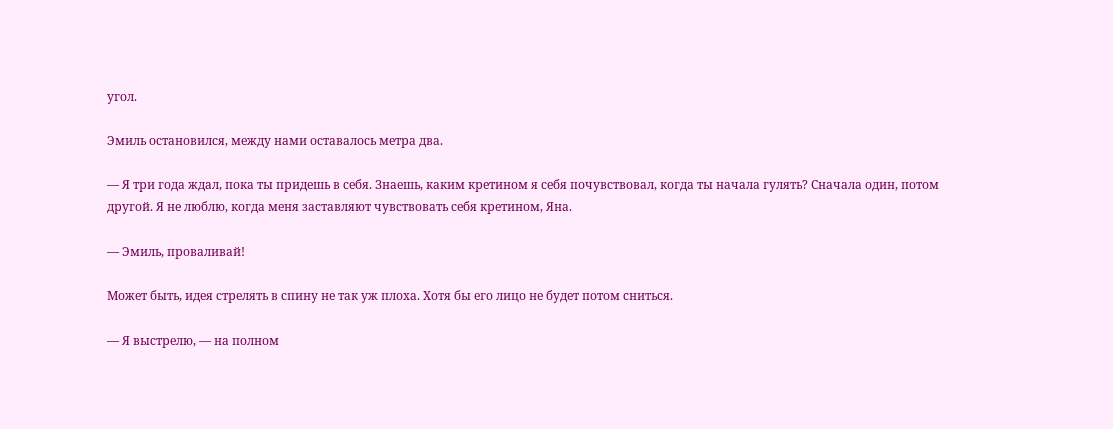угол.

Эмиль остановился, между нами оставалось метра два.

— Я три года ждал, пока ты придешь в себя. Знаешь, каким кретином я себя почувствовал, когда ты начала гулять? Сначала один, потом другой. Я не люблю, когда меня заставляют чувствовать себя кретином, Яна.

— Эмиль, проваливай!

Может быть, идея стрелять в спину не так уж плоха. Хотя бы его лицо не будет потом сниться.

— Я выстрелю, — на полном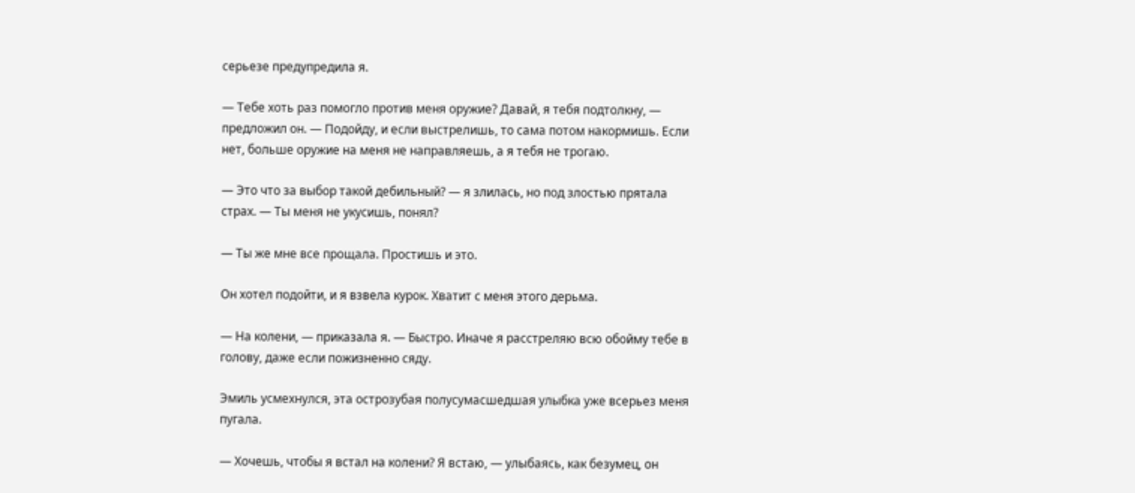серьезе предупредила я.

— Тебе хоть раз помогло против меня оружие? Давай, я тебя подтолкну, — предложил он. — Подойду, и если выстрелишь, то сама потом накормишь. Если нет, больше оружие на меня не направляешь, а я тебя не трогаю.

— Это что за выбор такой дебильный? — я злилась, но под злостью прятала страх. — Ты меня не укусишь, понял?

— Ты же мне все прощала. Простишь и это.

Он хотел подойти, и я взвела курок. Хватит с меня этого дерьма.

— На колени, — приказала я. — Быстро. Иначе я расстреляю всю обойму тебе в голову, даже если пожизненно сяду.

Эмиль усмехнулся, эта острозубая полусумасшедшая улыбка уже всерьез меня пугала.

— Хочешь, чтобы я встал на колени? Я встаю, — улыбаясь, как безумец, он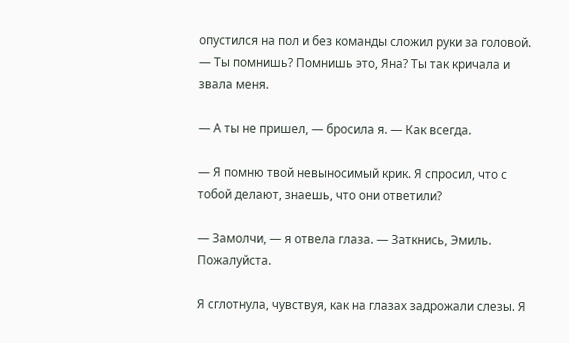опустился на пол и без команды сложил руки за головой. — Ты помнишь? Помнишь это, Яна? Ты так кричала и звала меня.

— А ты не пришел, — бросила я. — Как всегда.

— Я помню твой невыносимый крик. Я спросил, что с тобой делают, знаешь, что они ответили?

— Замолчи, — я отвела глаза. — Заткнись, Эмиль. Пожалуйста.

Я сглотнула, чувствуя, как на глазах задрожали слезы. Я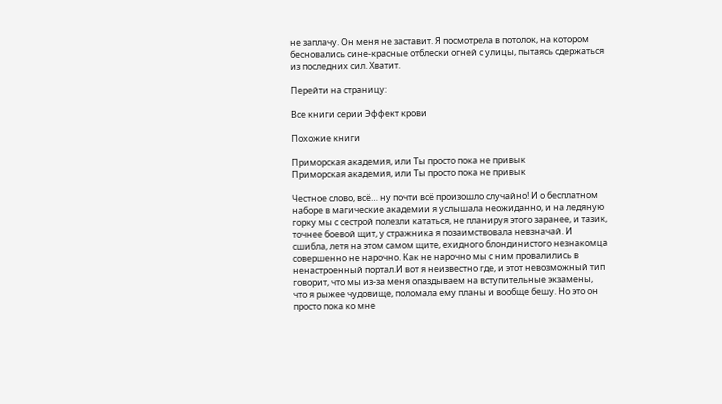не заплачу. Он меня не заставит. Я посмотрела в потолок, на котором бесновались сине-красные отблески огней с улицы, пытаясь сдержаться из последних сил. Хватит.

Перейти на страницу:

Все книги серии Эффект крови

Похожие книги

Приморская академия, или Ты просто пока не привык
Приморская академия, или Ты просто пока не привык

Честное слово, всё… ну почти всё произошло случайно! И о бесплатном наборе в магические академии я услышала неожиданно, и на ледяную горку мы с сестрой полезли кататься, не планируя этого заранее, и тазик, точнее боевой щит, у стражника я позаимствовала невзначай. И сшибла, летя на этом самом щите, ехидного блондинистого незнакомца совершенно не нарочно. Как не нарочно мы с ним провалились в ненастроенный портал.И вот я неизвестно где, и этот невозможный тип говорит, что мы из-за меня опаздываем на вступительные экзамены, что я рыжее чудовище, поломала ему планы и вообще бешу. Но это он просто пока ко мне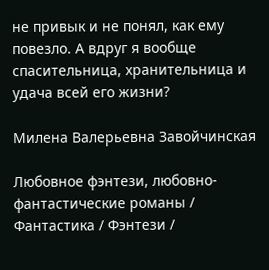не привык и не понял, как ему повезло. А вдруг я вообще спасительница, хранительница и удача всей его жизни?

Милена Валерьевна Завойчинская

Любовное фэнтези, любовно-фантастические романы / Фантастика / Фэнтези /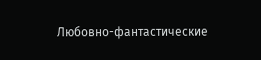Любовно-фантастические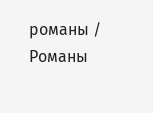романы / Романы